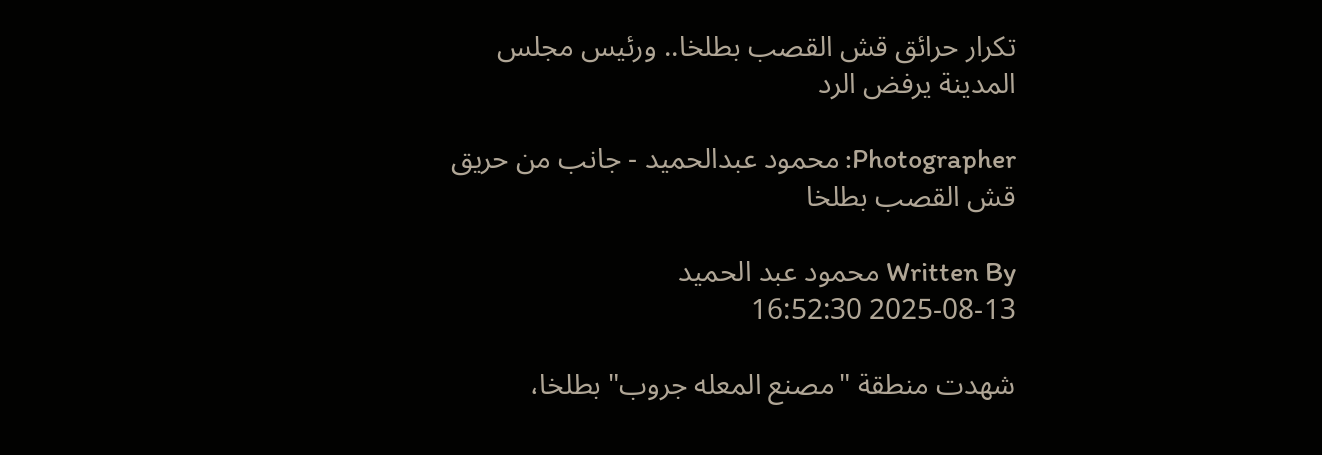تكرار حرائق قش القصب بطلخا.. ورئيس مجلس المدينة يرفض الرد

Photographer: محمود عبدالحميد - جانب من حريق قش القصب بطلخا

Written By محمود عبد الحميد
2025-08-13 16:52:30

شهدت منطقة "مصنع المعله جروب" بطلخا،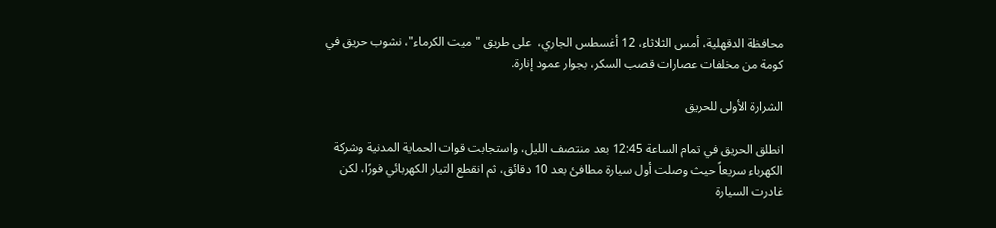محافظة الدقهلية، أمس الثلاثاء، 12 أغسطس الجاري،  على طريق "ميت الكرماء"، نشوب حريق في كومة من مخلفات عصارات قصب السكر، بجوار عمود إنارة.

الشرارة الأولى للحريق

انطلق الحريق في تمام الساعة 12:45 بعد منتصف الليل، واستجابت قوات الحماية المدنية وشركة الكهرباء سريعاً حيث وصلت أول سيارة مطافئ بعد 10 دقائق، ثم انقطع التيار الكهربائي فورًا، لكن غادرت السيارة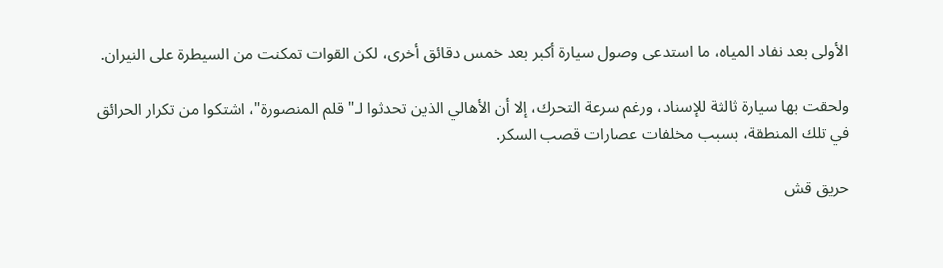الأولى بعد نفاد المياه، ما استدعى وصول سيارة أكبر بعد خمس دقائق أخرى، لكن القوات تمكنت من السيطرة على النيران.

ولحقت بها سيارة ثالثة للإسناد، ورغم سرعة التحرك، إلا أن الأهالي الذين تحدثوا لـ"قلم المنصورة"، اشتكوا من تكرار الحرائق في تلك المنطقة، بسبب مخلفات عصارات قصب السكر.

حريق قش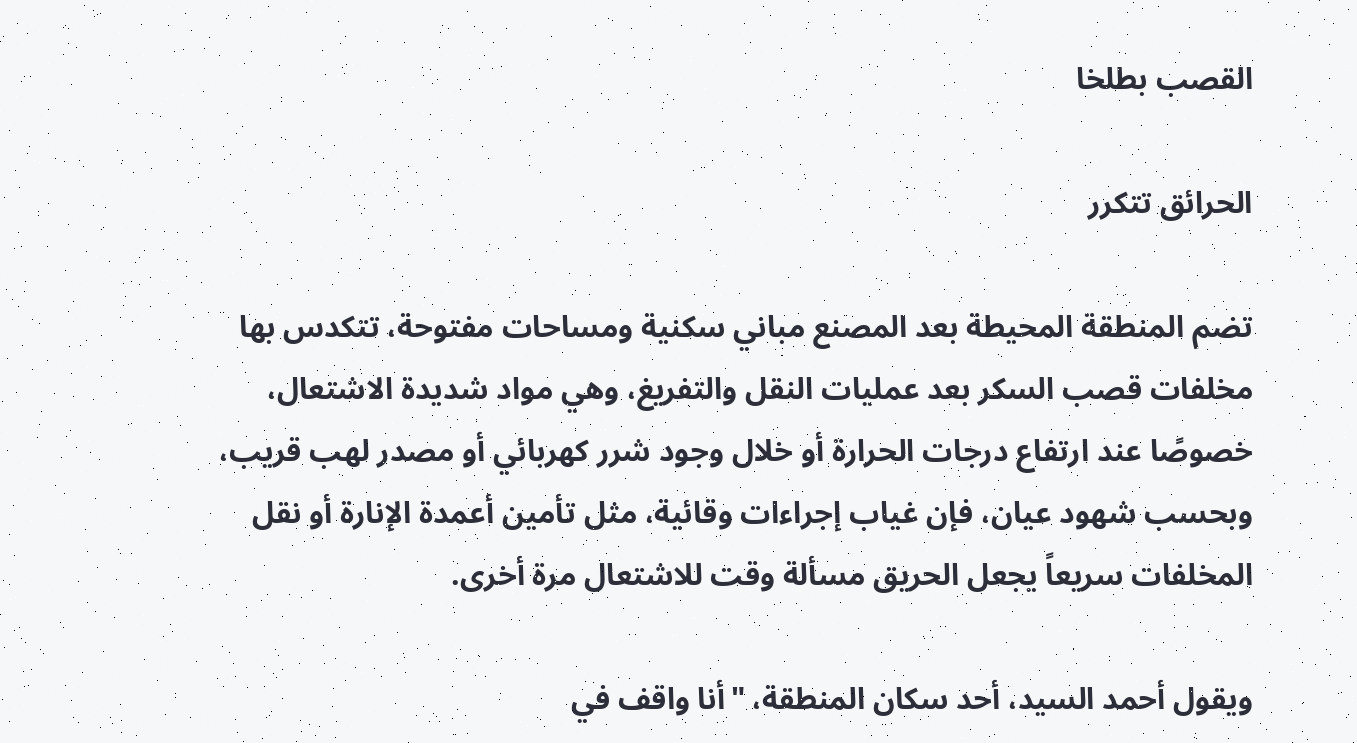القصب بطلخا

الحرائق تتكرر

تضم المنطقة المحيطة بعد المصنع مباني سكنية ومساحات مفتوحة، تتكدس بها مخلفات قصب السكر بعد عمليات النقل والتفريغ، وهي مواد شديدة الاشتعال، خصوصًا عند ارتفاع درجات الحرارة أو خلال وجود شرر كهربائي أو مصدر لهب قريب، وبحسب شهود عيان، فإن غياب إجراءات وقائية، مثل تأمين أعمدة الإنارة أو نقل المخلفات سريعاً يجعل الحريق مسألة وقت للاشتعال مرة أخرى.

ويقول أحمد السيد، أحد سكان المنطقة، "أنا واقف في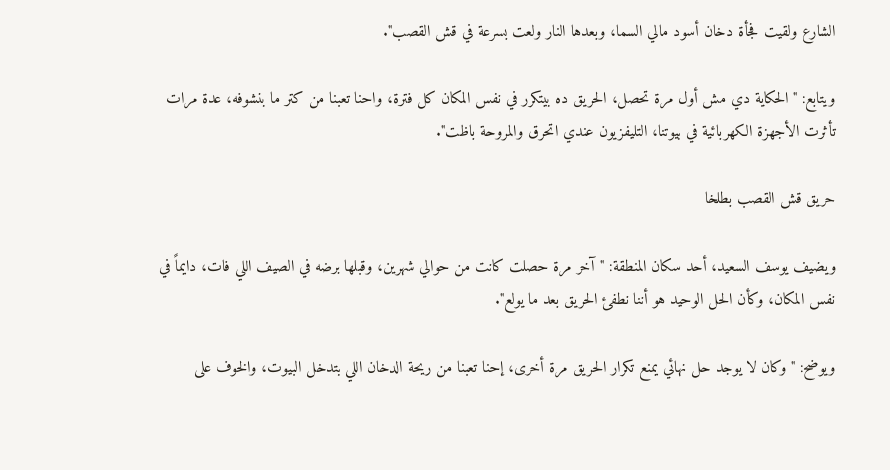الشارع ولقيت فجأة دخان أسود مالي السما، وبعدها النار ولعت بسرعة في قش القصب".

ويتابع: "الحكاية دي مش أول مرة تحصل، الحريق ده بيتكرر في نفس المكان كل فترة، واحنا تعبنا من كتر ما بنشوفه، عدة مرات تأثرت الأجهزة الكهربائية في بيوتنا، التليفزيون عندي اتحرق والمروحة باظت".

حريق قش القصب بطلخا

ويضيف يوسف السعيد، أحد سكان المنطقة: "آخر مرة حصلت كانت من حوالي شهرين، وقبلها برضه في الصيف اللي فات، دايماً في نفس المكان، وكأن الحل الوحيد هو أننا نطفئ الحريق بعد ما يولع".

ويوضح: "وكان لا يوجد حل نهائي يمنع تكرار الحريق مرة أخرى، إحنا تعبنا من ريحة الدخان اللي بتدخل البيوت، والخوف على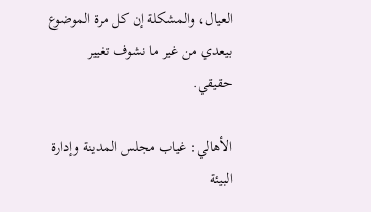العيال، والمشكلة إن كل مرة الموضوع بيعدي من غير ما نشوف تغيير حقيقي.

الأهالي: غياب مجلس المدينة وإدارة البيئة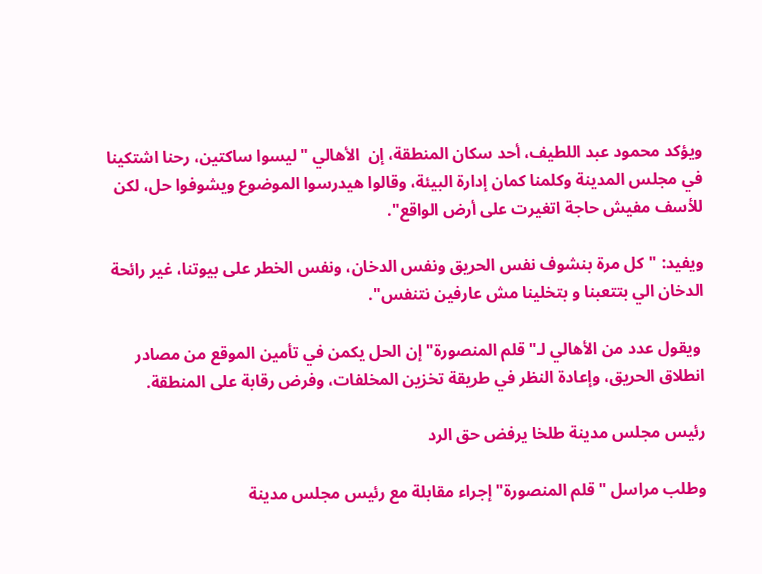ويؤكد محمود عبد اللطيف، أحد سكان المنطقة، إن  الأهالي "ليسوا ساكتين، رحنا اشتكينا في مجلس المدينة وكلمنا كمان إدارة البيئة، وقالوا هيدرسوا الموضوع ويشوفوا حل، لكن للأسف مفيش حاجة اتغيرت على أرض الواقع".

ويفيد: "كل مرة بنشوف نفس الحريق ونفس الدخان، ونفس الخطر على بيوتنا، غير رائحة الدخان الي بتتعبنا و بتخلينا مش عارفين نتنفس".

 ويقول عدد من الأهالي لـ"قلم المنصورة" إن الحل يكمن في تأمين الموقع من مصادر انطلاق الحريق، وإعادة النظر في طريقة تخزين المخلفات، وفرض رقابة على المنطقة.

رئيس مجلس مدينة طلخا يرفض حق الرد

وطلب مراسل "قلم المنصورة" إجراء مقابلة مع رئيس مجلس مدينة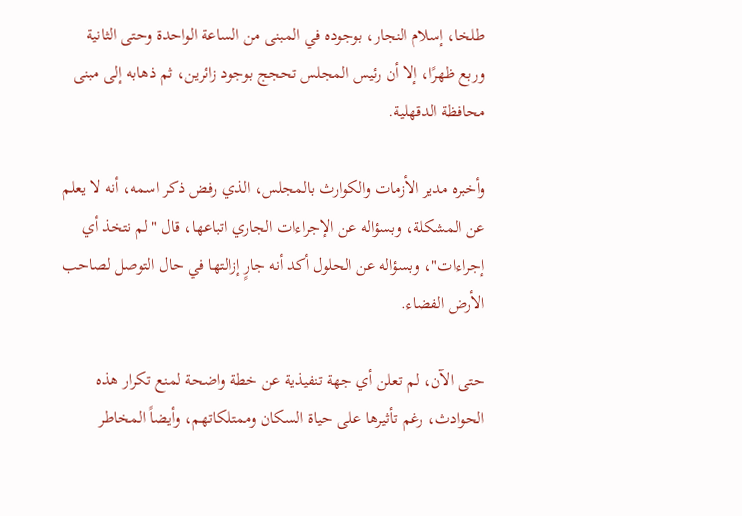طلخا، إسلام النجار، بوجوده في المبنى من الساعة الواحدة وحتى الثانية وربع ظهرًا، إلا أن رئيس المجلس تحجج بوجود زائرين، ثم ذهابه إلى مبنى محافظة الدقهلية.

وأخبره مدير الأزمات والكوارث بالمجلس، الذي رفض ذكر اسمه، أنه لا يعلم عن المشكلة، وبسؤاله عن الإجراءات الجاري اتباعها، قال "لم نتخذ أي إجراءات"، وبسؤاله عن الحلول أكد أنه جارٍ إزالتها في حال التوصل لصاحب الأرض الفضاء.

حتى الآن، لم تعلن أي جهة تنفيذية عن خطة واضحة لمنع تكرار هذه الحوادث، رغم تأثيرها على حياة السكان وممتلكاتهم، وأيضاً المخاطر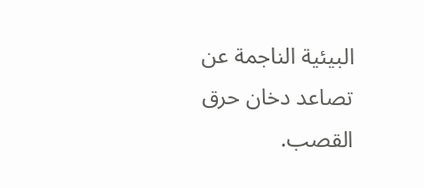البيئية الناجمة عن تصاعد دخان حرق القصب.